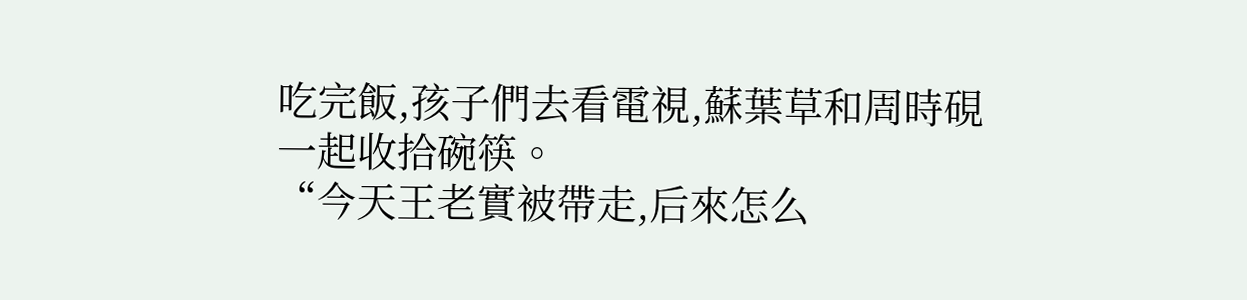吃完飯,孩子們去看電視,蘇葉草和周時硯一起收拾碗筷。
“今天王老實被帶走,后來怎么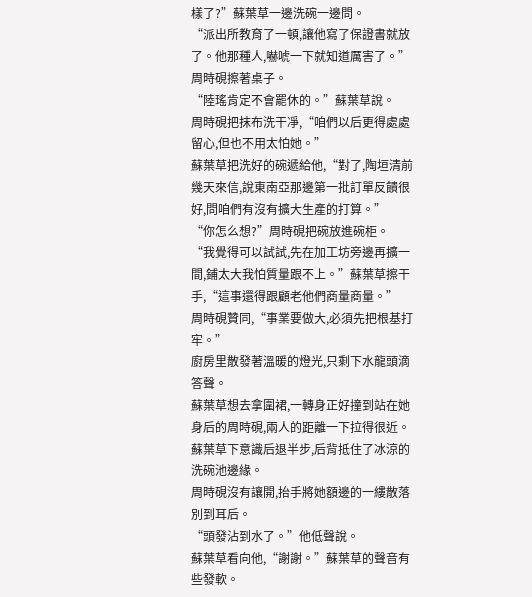樣了?”蘇葉草一邊洗碗一邊問。
“派出所教育了一頓,讓他寫了保證書就放了。他那種人,嚇唬一下就知道厲害了。”周時硯擦著桌子。
“陸瑤肯定不會罷休的。”蘇葉草說。
周時硯把抹布洗干凈,“咱們以后更得處處留心,但也不用太怕她。”
蘇葉草把洗好的碗遞給他,“對了,陶垣清前幾天來信,說東南亞那邊第一批訂單反饋很好,問咱們有沒有擴大生產的打算。”
“你怎么想?”周時硯把碗放進碗柜。
“我覺得可以試試,先在加工坊旁邊再擴一間,鋪太大我怕質量跟不上。”蘇葉草擦干手,“這事還得跟顧老他們商量商量。”
周時硯贊同,“事業要做大,必須先把根基打牢。”
廚房里散發著溫暖的燈光,只剩下水龍頭滴答聲。
蘇葉草想去拿圍裙,一轉身正好撞到站在她身后的周時硯,兩人的距離一下拉得很近。
蘇葉草下意識后退半步,后背抵住了冰涼的洗碗池邊緣。
周時硯沒有讓開,抬手將她額邊的一縷散落別到耳后。
“頭發沾到水了。”他低聲說。
蘇葉草看向他,“謝謝。”蘇葉草的聲音有些發軟。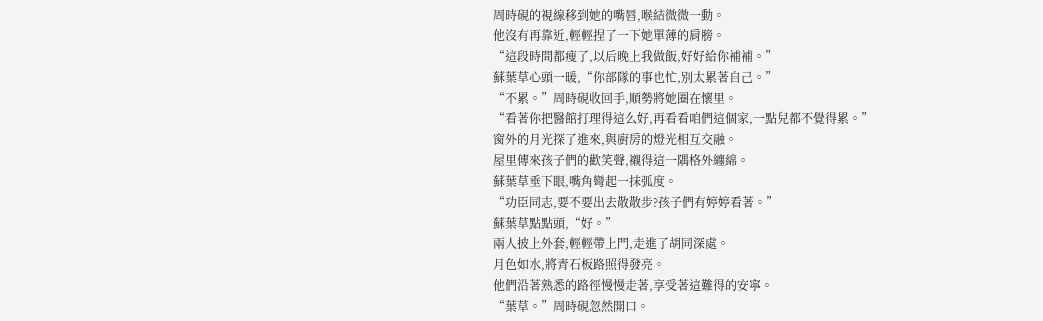周時硯的視線移到她的嘴唇,喉結微微一動。
他沒有再靠近,輕輕捏了一下她單薄的肩膀。
“這段時間都瘦了,以后晚上我做飯,好好給你補補。”
蘇葉草心頭一暖,“你部隊的事也忙,別太累著自己。”
“不累。”周時硯收回手,順勢將她圈在懷里。
“看著你把醫館打理得這么好,再看看咱們這個家,一點兒都不覺得累。”
窗外的月光探了進來,與廚房的燈光相互交融。
屋里傳來孩子們的歡笑聲,襯得這一隅格外纏綿。
蘇葉草垂下眼,嘴角彎起一抹弧度。
“功臣同志,要不要出去散散步?孩子們有婷婷看著。”
蘇葉草點點頭,“好。”
兩人披上外套,輕輕帶上門,走進了胡同深處。
月色如水,將青石板路照得發亮。
他們沿著熟悉的路徑慢慢走著,享受著這難得的安寧。
“葉草。”周時硯忽然開口。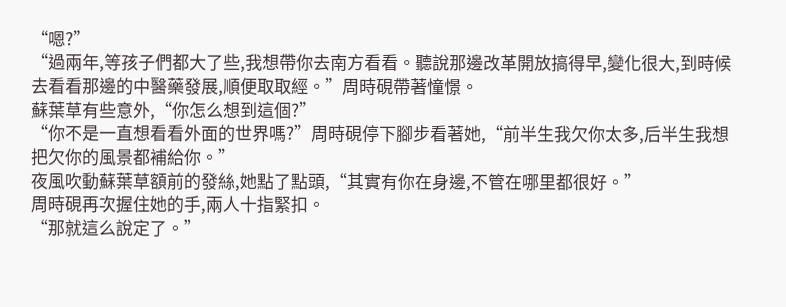“嗯?”
“過兩年,等孩子們都大了些,我想帶你去南方看看。聽說那邊改革開放搞得早,變化很大,到時候去看看那邊的中醫藥發展,順便取取經。”周時硯帶著憧憬。
蘇葉草有些意外,“你怎么想到這個?”
“你不是一直想看看外面的世界嗎?”周時硯停下腳步看著她,“前半生我欠你太多,后半生我想把欠你的風景都補給你。”
夜風吹動蘇葉草額前的發絲,她點了點頭,“其實有你在身邊,不管在哪里都很好。”
周時硯再次握住她的手,兩人十指緊扣。
“那就這么說定了。”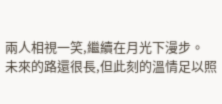兩人相視一笑,繼續在月光下漫步。
未來的路還很長,但此刻的溫情足以照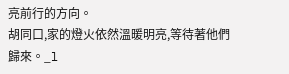亮前行的方向。
胡同口,家的燈火依然溫暖明亮,等待著他們歸來。_l